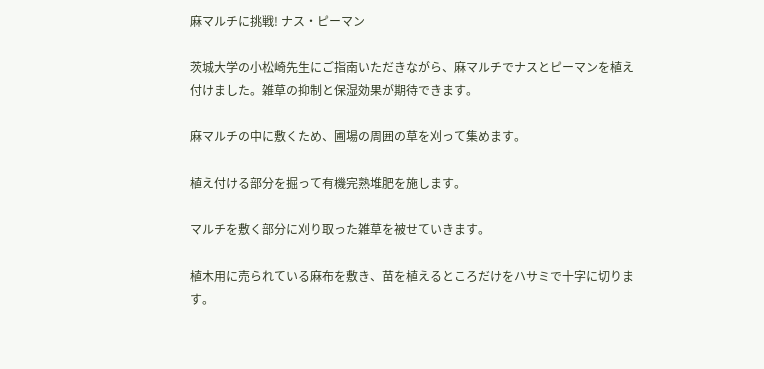麻マルチに挑戦! ナス・ピーマン

茨城大学の小松崎先生にご指南いただきながら、麻マルチでナスとピーマンを植え付けました。雑草の抑制と保湿効果が期待できます。

麻マルチの中に敷くため、圃場の周囲の草を刈って集めます。

植え付ける部分を掘って有機完熟堆肥を施します。

マルチを敷く部分に刈り取った雑草を被せていきます。

植木用に売られている麻布を敷き、苗を植えるところだけをハサミで十字に切ります。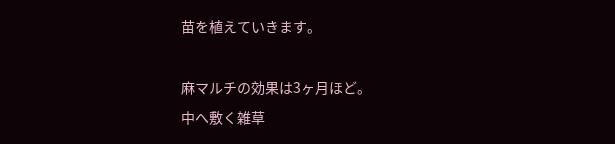苗を植えていきます。

麻マルチの効果は3ヶ月ほど。
中へ敷く雑草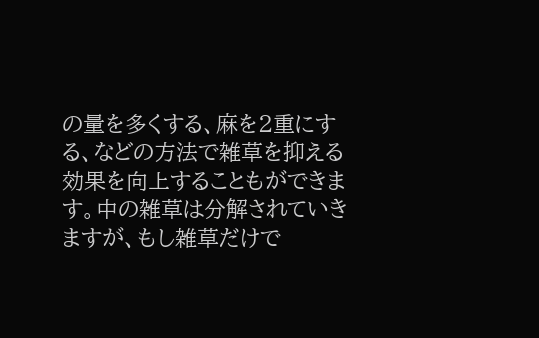の量を多くする、麻を2重にする、などの方法で雑草を抑える効果を向上することもができます。中の雑草は分解されていきますが、もし雑草だけで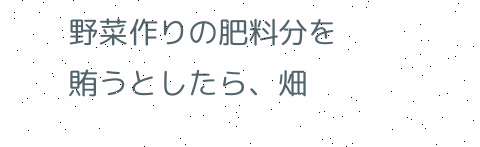野菜作りの肥料分を賄うとしたら、畑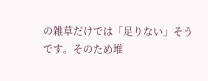の雑草だけでは「足りない」そうです。そのため堆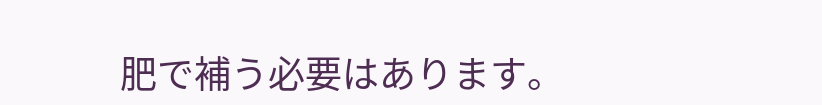肥で補う必要はあります。